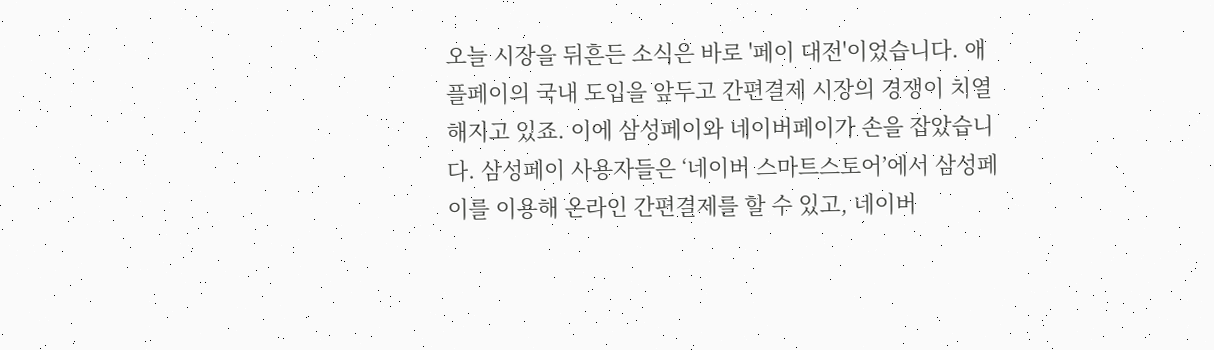오늘 시장을 뒤흔든 소식은 바로 '페이 대전'이었습니다. 애플페이의 국내 도입을 앞두고 간편결제 시장의 경쟁이 치열해지고 있죠. 이에 삼성페이와 네이버페이가 손을 잡았습니다. 삼성페이 사용자들은 ‘네이버 스마트스토어’에서 삼성페이를 이용해 온라인 간편결제를 할 수 있고, 네이버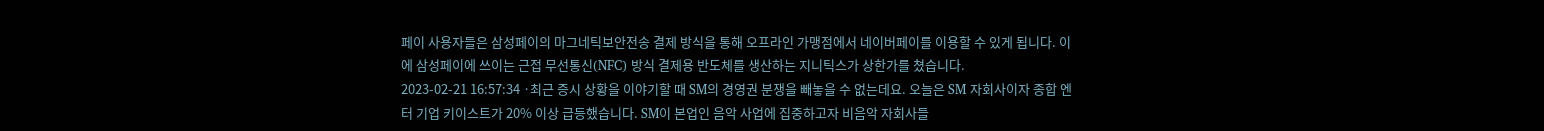페이 사용자들은 삼성페이의 마그네틱보안전송 결제 방식을 통해 오프라인 가맹점에서 네이버페이를 이용할 수 있게 됩니다. 이에 삼성페이에 쓰이는 근접 무선통신(NFC) 방식 결제용 반도체를 생산하는 지니틱스가 상한가를 쳤습니다.
2023-02-21 16:57:34 ·최근 증시 상황을 이야기할 때 SM의 경영권 분쟁을 빼놓을 수 없는데요. 오늘은 SM 자회사이자 종합 엔터 기업 키이스트가 20% 이상 급등했습니다. SM이 본업인 음악 사업에 집중하고자 비음악 자회사들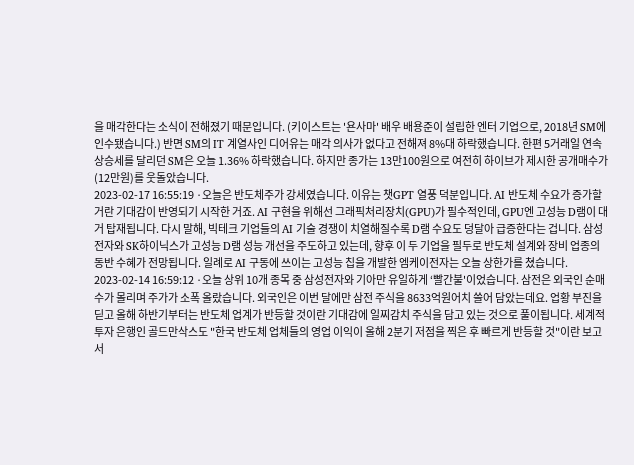을 매각한다는 소식이 전해졌기 때문입니다. (키이스트는 '욘사마' 배우 배용준이 설립한 엔터 기업으로, 2018년 SM에 인수됐습니다.) 반면 SM의 IT 계열사인 디어유는 매각 의사가 없다고 전해져 8%대 하락했습니다. 한편 5거래일 연속 상승세를 달리던 SM은 오늘 1.36% 하락했습니다. 하지만 종가는 13만100원으로 여전히 하이브가 제시한 공개매수가(12만원)를 웃돌았습니다.
2023-02-17 16:55:19 ·오늘은 반도체주가 강세였습니다. 이유는 챗GPT 열풍 덕분입니다. AI 반도체 수요가 증가할 거란 기대감이 반영되기 시작한 거죠. AI 구현을 위해선 그래픽처리장치(GPU)가 필수적인데, GPU엔 고성능 D램이 대거 탑재됩니다. 다시 말해, 빅테크 기업들의 AI 기술 경쟁이 치열해질수록 D램 수요도 덩달아 급증한다는 겁니다. 삼성전자와 SK하이닉스가 고성능 D램 성능 개선을 주도하고 있는데, 향후 이 두 기업을 필두로 반도체 설계와 장비 업종의 동반 수혜가 전망됩니다. 일례로 AI 구동에 쓰이는 고성능 칩을 개발한 엠케이전자는 오늘 상한가를 쳤습니다.
2023-02-14 16:59:12 ·오늘 상위 10개 종목 중 삼성전자와 기아만 유일하게 ‘빨간불'이었습니다. 삼전은 외국인 순매수가 몰리며 주가가 소폭 올랐습니다. 외국인은 이번 달에만 삼전 주식을 8633억원어치 쓸어 담았는데요. 업황 부진을 딛고 올해 하반기부터는 반도체 업계가 반등할 것이란 기대감에 일찌감치 주식을 담고 있는 것으로 풀이됩니다. 세계적 투자 은행인 골드만삭스도 "한국 반도체 업체들의 영업 이익이 올해 2분기 저점을 찍은 후 빠르게 반등할 것"이란 보고서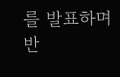를 발표하며 반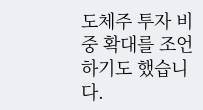도체주 투자 비중 확대를 조언하기도 했습니다.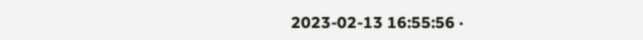2023-02-13 16:55:56 ·